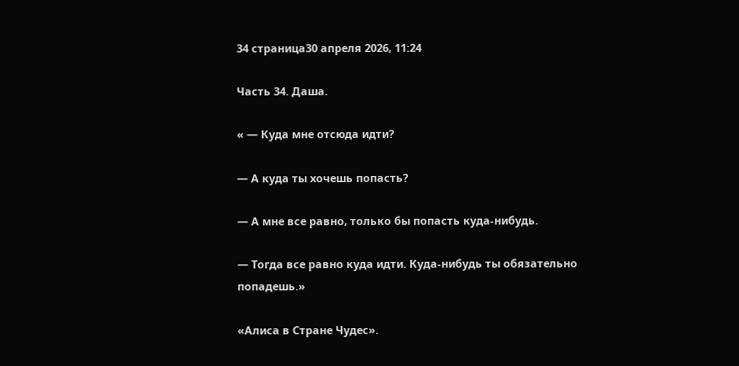34 страница30 апреля 2026, 11:24

Часть 34. Даша.

« — Куда мне отсюда идти?

— А куда ты хочешь попасть?

— А мне все равно, только бы попасть куда-нибудь.

— Тогда все равно куда идти. Куда-нибудь ты обязательно попадешь.»

«Алиса в Стране Чудес».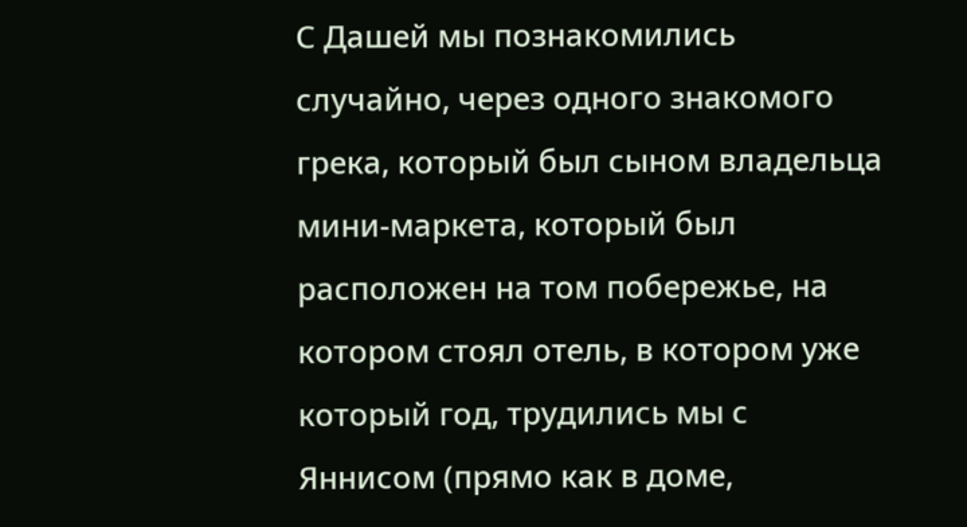С Дашей мы познакомились случайно, через одного знакомого грека, который был сыном владельца мини-маркета, который был расположен на том побережье, на котором стоял отель, в котором уже который год, трудились мы с Яннисом (прямо как в доме,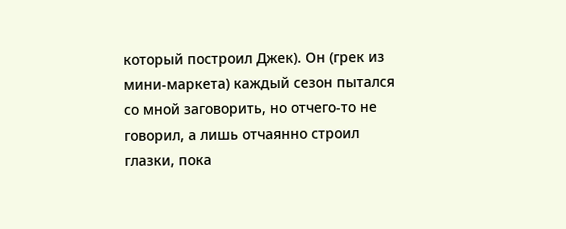который построил Джек). Он (грек из мини-маркета) каждый сезон пытался со мной заговорить, но отчего-то не говорил, а лишь отчаянно строил глазки, пока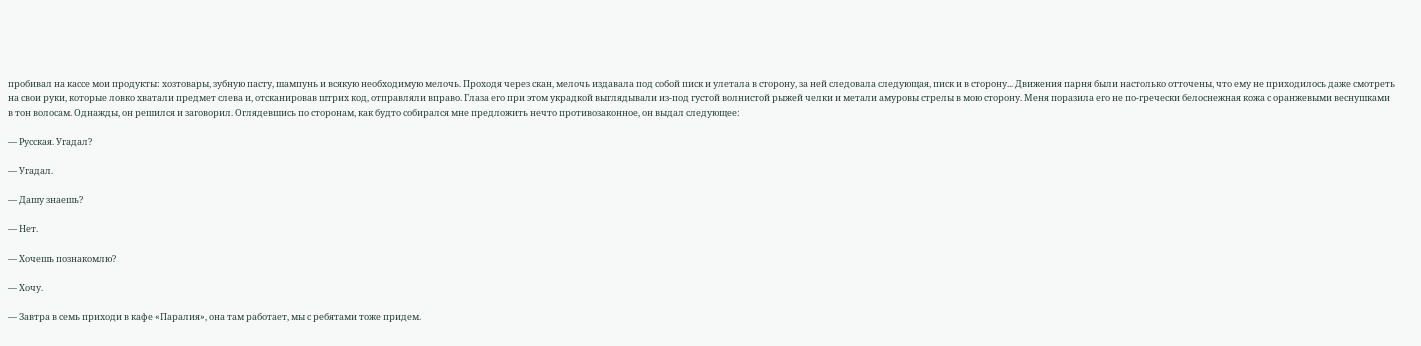пробивал на кассе мои продукты: хозтовары, зубную пасту, шампунь и всякую необходимую мелочь. Проходя через скан, мелочь издавала под собой писк и улетала в сторону, за ней следовала следующая, писк и в сторону... Движения парня были настолько отточены, что ему не приходилось даже смотреть на свои руки, которые ловко хватали предмет слева и, отсканировав штрих код, отправляли вправо. Глаза его при этом украдкой выглядывали из-под густой волнистой рыжей челки и метали амуровы стрелы в мою сторону. Меня поразила его не по-гречески белоснежная кожа с оранжевыми веснушками в тон волосам. Однажды, он решился и заговорил. Оглядевшись по сторонам, как будто собирался мне предложить нечто противозаконное, он выдал следующее:

— Русская. Угадал?

— Угадал.

— Дашу знаешь?

— Нет.

— Хочешь познакомлю?

— Хочу.

— Завтра в семь приходи в кафе «Паралия», она там работает, мы с ребятами тоже придем.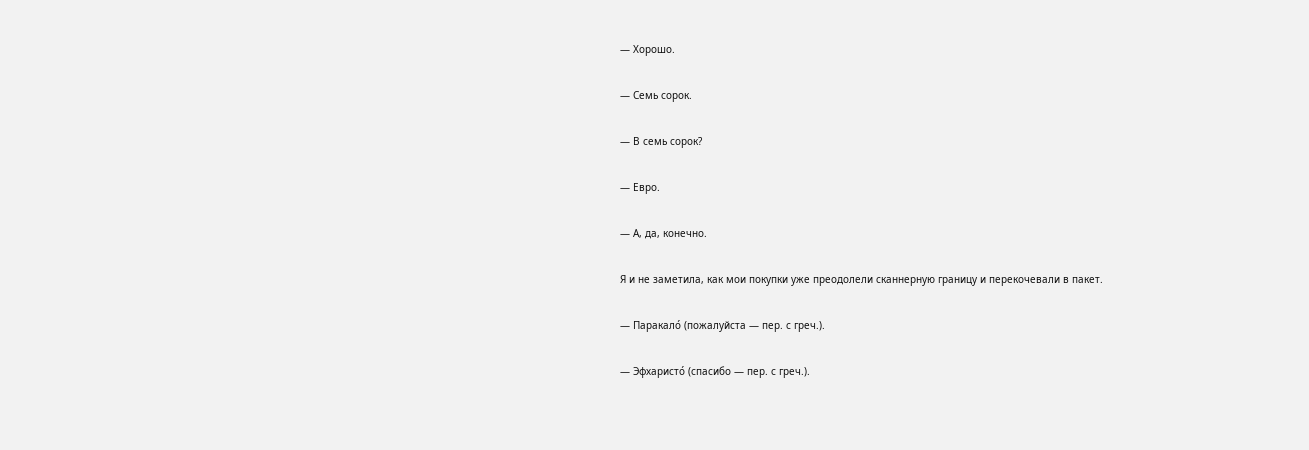— Хорошо.

— Семь сорок.

— В семь сорок?

— Евро.

— А, да, конечно.

Я и не заметила, как мои покупки уже преодолели сканнерную границу и перекочевали в пакет.

— Паракало́ (пожалуйста — пер. с греч.).

— Эфхаристо́ (спасибо — пер. с греч.).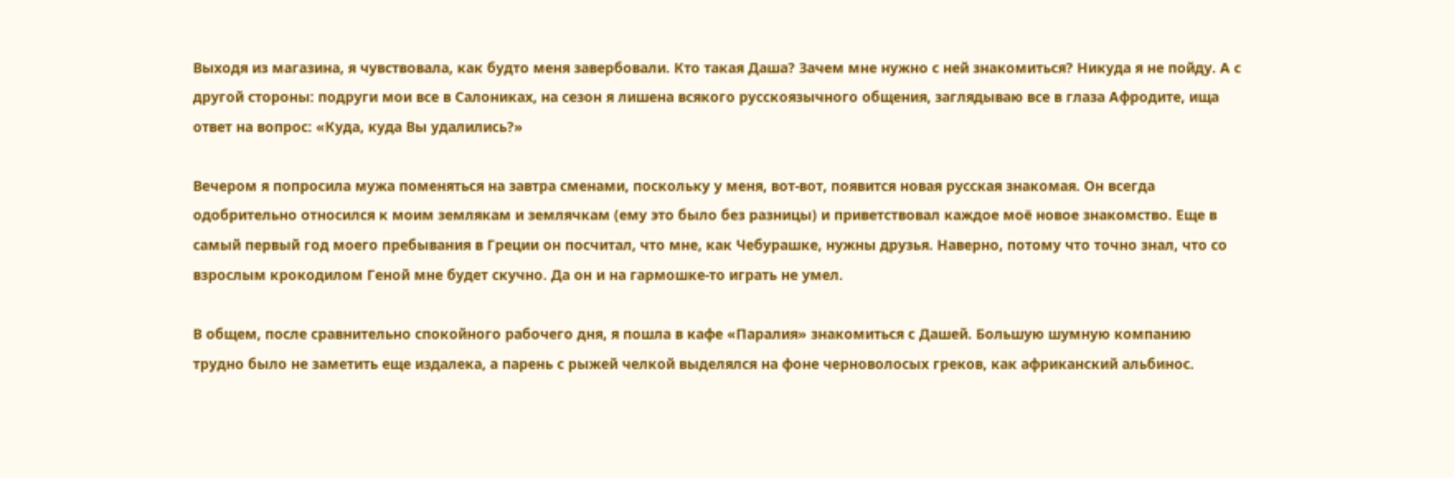Выходя из магазина, я чувствовала, как будто меня завербовали. Кто такая Даша? Зачем мне нужно с ней знакомиться? Никуда я не пойду. А с другой стороны: подруги мои все в Салониках, на сезон я лишена всякого русскоязычного общения, заглядываю все в глаза Афродите, ища ответ на вопрос: «Куда, куда Вы удалились?»

Вечером я попросила мужа поменяться на завтра сменами, поскольку у меня, вот-вот, появится новая русская знакомая. Он всегда одобрительно относился к моим землякам и землячкам (ему это было без разницы) и приветствовал каждое моё новое знакомство. Еще в самый первый год моего пребывания в Греции он посчитал, что мне, как Чебурашке, нужны друзья. Наверно, потому что точно знал, что со взрослым крокодилом Геной мне будет скучно. Да он и на гармошке-то играть не умел.

В общем, после сравнительно спокойного рабочего дня, я пошла в кафе «Паралия» знакомиться с Дашей. Большую шумную компанию трудно было не заметить еще издалека, а парень с рыжей челкой выделялся на фоне черноволосых греков, как африканский альбинос.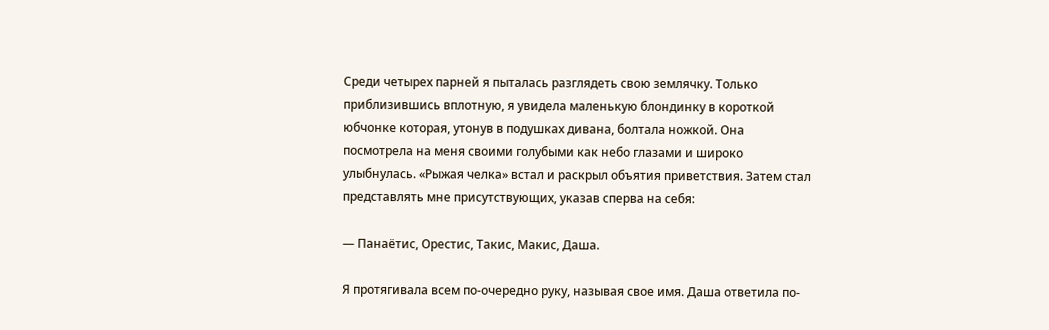Среди четырех парней я пыталась разглядеть свою землячку. Только приблизившись вплотную, я увидела маленькую блондинку в короткой юбчонке которая, утонув в подушках дивана, болтала ножкой. Она посмотрела на меня своими голубыми как небо глазами и широко улыбнулась. «Рыжая челка» встал и раскрыл объятия приветствия. Затем стал представлять мне присутствующих, указав сперва на себя:

— Панаётис, Орестис, Такис, Макис, Даша.

Я протягивала всем по-очередно руку, называя свое имя. Даша ответила по-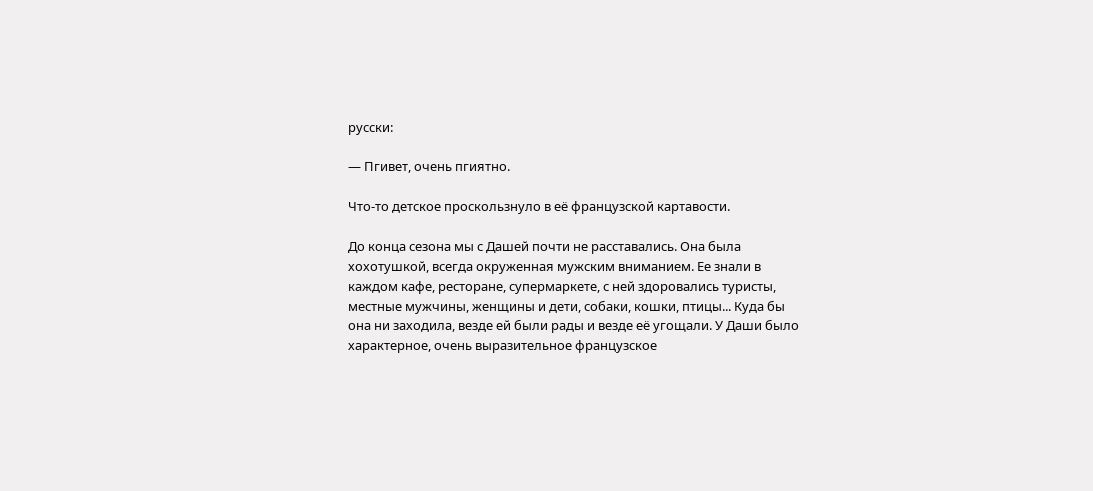русски:

— Пгивет, очень пгиятно.

Что-то детское проскользнуло в её французской картавости.

До конца сезона мы с Дашей почти не расставались. Она была хохотушкой, всегда окруженная мужским вниманием. Ее знали в каждом кафе, ресторане, супермаркете, с ней здоровались туристы, местные мужчины, женщины и дети, собаки, кошки, птицы... Куда бы она ни заходила, везде ей были рады и везде её угощали. У Даши было характерное, очень выразительное французское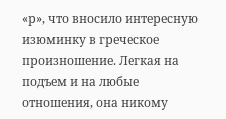«р», что вносило интересную изюминку в греческое произношение. Легкая на подъем и на любые отношения, она никому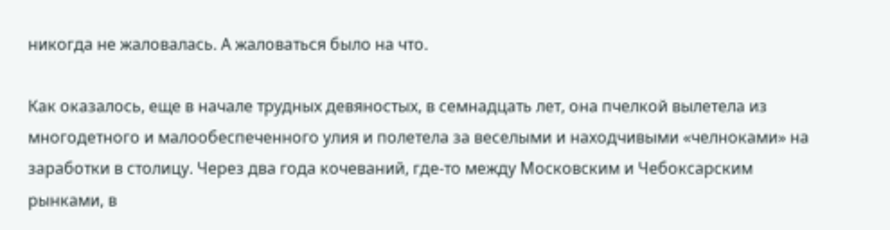никогда не жаловалась. А жаловаться было на что.

Как оказалось, еще в начале трудных девяностых, в семнадцать лет, она пчелкой вылетела из многодетного и малообеспеченного улия и полетела за веселыми и находчивыми «челноками» на заработки в столицу. Через два года кочеваний, где-то между Московским и Чебоксарским рынками, в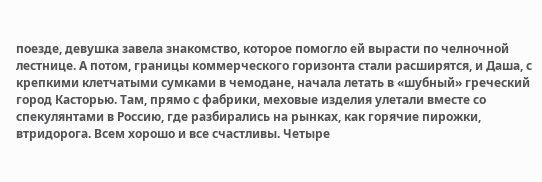поезде, девушка завела знакомство, которое помогло ей вырасти по челночной лестнице. А потом, границы коммерческого горизонта стали расширятся, и Даша, с крепкими клетчатыми сумками в чемодане, начала летать в «шубный» греческий город Касторью. Там, прямо с фабрики, меховые изделия улетали вместе со спекулянтами в Россию, где разбирались на рынках, как горячие пирожки, втридорога. Всем хорошо и все счастливы. Четыре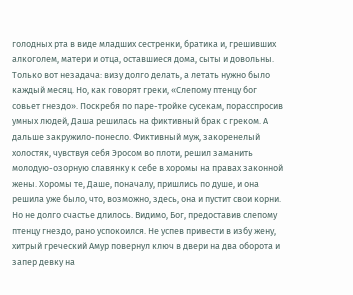голодных рта в виде младших сестренки, братика и, грешивших алкоголем, матери и отца, оставшиеся дома, сыты и довольны. Только вот незадача: визу долго делать, а летать нужно было каждый месяц. Но, как говорят греки, «Слепому птенцу бог совьет гнездо». Поскребя по паре-тройке сусекам, порасспросив умных людей, Даша решилась на фиктивный брак с греком. А дальше закружило-понесло. Фиктивный муж, закоренелый холостяк, чувствуя себя Эросом во плоти, решил заманить молодую-озорную славянку к себе в хоромы на правах законной жены. Хоромы те, Даше, поначалу, пришлись по душе, и она решила уже было, что, возможно, здесь, она и пустит свои корни. Но не долго счастье длилось. Видимо, Бог, предоставив слепому птенцу гнездо, рано успокоился. Не успев привести в избу жену, хитрый греческий Амур повернул ключ в двери на два оборота и запер девку на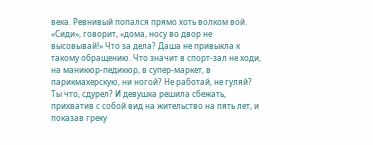века. Ревнивый попался прямо хоть волком вой. «Сиди», говорит, «дома, носу во двор не высовывай!» Что за дела? Даша не привыкла к такому обращению. Что значит в спорт-зал не ходи, на маникюр-педикюр, в супер-маркет, в парикмахерскую, ни ногой? Не работай, не гуляй? Ты что, сдурел? И девушка решила сбежать, прихватив с собой вид на жительство на пять лет, и показав греку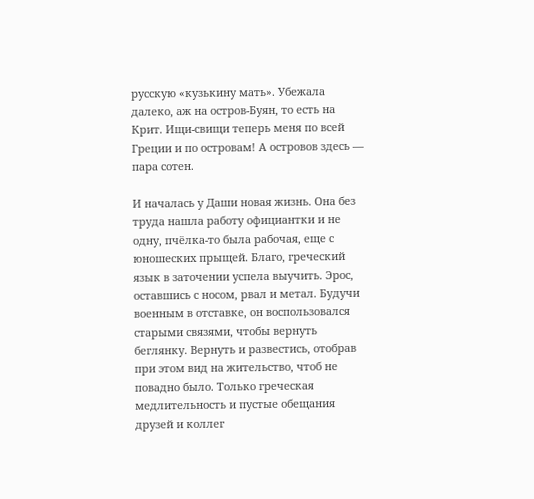русскую «кузькину мать». Убежала далеко, аж на остров-Буян, то есть на Крит. Ищи-свищи теперь меня по всей Греции и по островам! А островов здесь — пара сотен.

И началась у Даши новая жизнь. Она без труда нашла работу официантки и не одну, пчёлка-то была рабочая, еще с юношеских прыщей. Благо, греческий язык в заточении успела выучить. Эрос, оставшись с носом, рвал и метал. Будучи военным в отставке, он воспользовался старыми связями, чтобы вернуть беглянку. Вернуть и развестись, отобрав при этом вид на жительство, чтоб не повадно было. Только греческая медлительность и пустые обещания друзей и коллег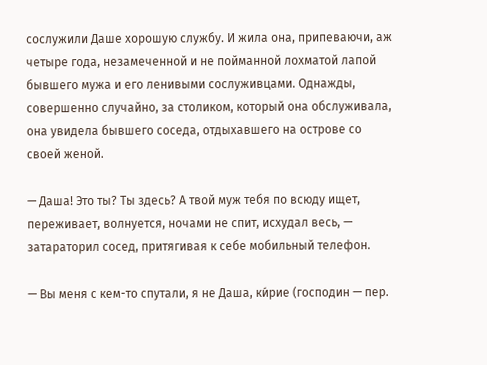сослужили Даше хорошую службу. И жила она, припеваючи, аж четыре года, незамеченной и не пойманной лохматой лапой бывшего мужа и его ленивыми сослуживцами. Однажды, совершенно случайно, за столиком, который она обслуживала, она увидела бывшего соседа, отдыхавшего на острове со своей женой.

— Даша! Это ты? Ты здесь? А твой муж тебя по всюду ищет, переживает, волнуется, ночами не спит, исхудал весь, — затараторил сосед, притягивая к себе мобильный телефон.

— Вы меня с кем-то спутали, я не Даша, ки́рие (господин — пер.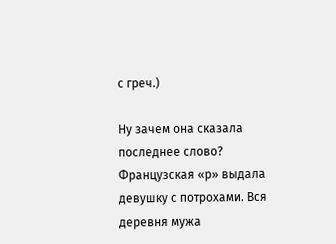с греч.)

Ну зачем она сказала последнее слово? Французская «р» выдала девушку с потрохами. Вся деревня мужа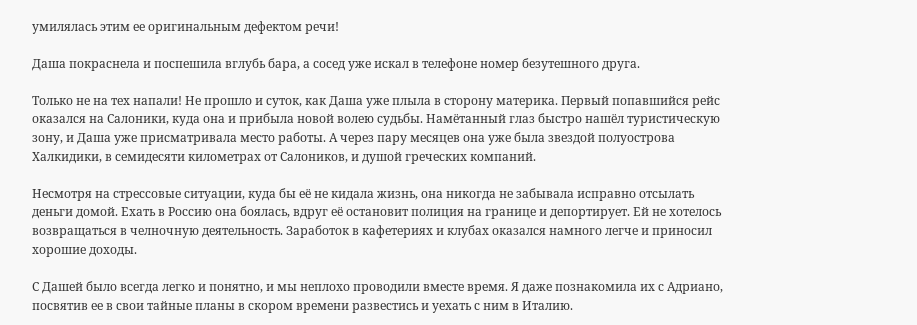умилялась этим ее оригинальным дефектом речи!

Даша покраснела и поспешила вглубь бара, а сосед уже искал в телефоне номер безутешного друга.

Только не на тех напали! Не прошло и суток, как Даша уже плыла в сторону материка. Первый попавшийся рейс оказался на Салоники, куда она и прибыла новой волею судьбы. Намётанный глаз быстро нашёл туристическую зону, и Даша уже присматривала место работы. А через пару месяцев она уже была звездой полуострова Халкидики, в семидесяти километрах от Салоников, и душой греческих компаний.

Несмотря на стрессовые ситуации, куда бы её не кидала жизнь, она никогда не забывала исправно отсылать деньги домой. Ехать в Россию она боялась, вдруг её остановит полиция на границе и депортирует. Ей не хотелось возвращаться в челночную деятельность. Заработок в кафетериях и клубах оказался намного легче и приносил хорошие доходы.

С Дашей было всегда легко и понятно, и мы неплохо проводили вместе время. Я даже познакомила их с Адриано, посвятив ее в свои тайные планы в скором времени развестись и уехать с ним в Италию.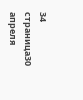34 страница30 апреля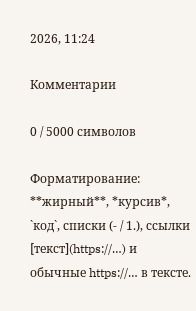2026, 11:24

Комментарии

0 / 5000 символов

Форматирование: **жирный**, *курсив*, `код`, списки (- / 1.), ссылки [текст](https://…) и обычные https://… в тексте.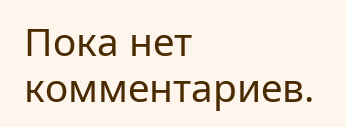Пока нет комментариев.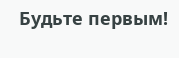Будьте первым!